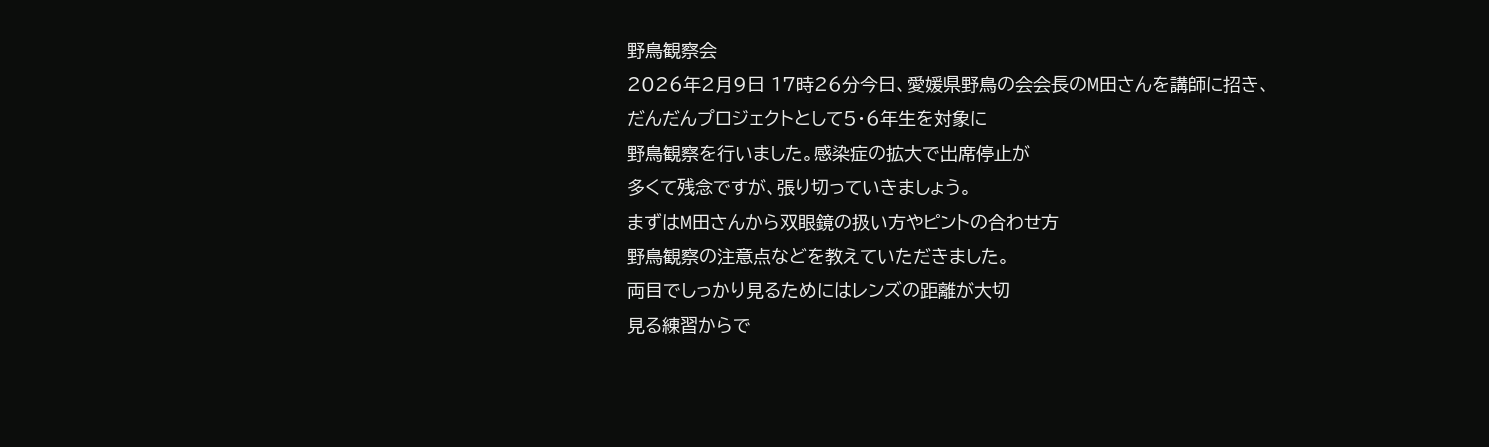野鳥観察会
2026年2月9日 17時26分今日、愛媛県野鳥の会会長のM田さんを講師に招き、
だんだんプロジェクトとして5・6年生を対象に
野鳥観察を行いました。感染症の拡大で出席停止が
多くて残念ですが、張り切っていきましょう。
まずはM田さんから双眼鏡の扱い方やピントの合わせ方
野鳥観察の注意点などを教えていただきました。
両目でしっかり見るためにはレンズの距離が大切
見る練習からで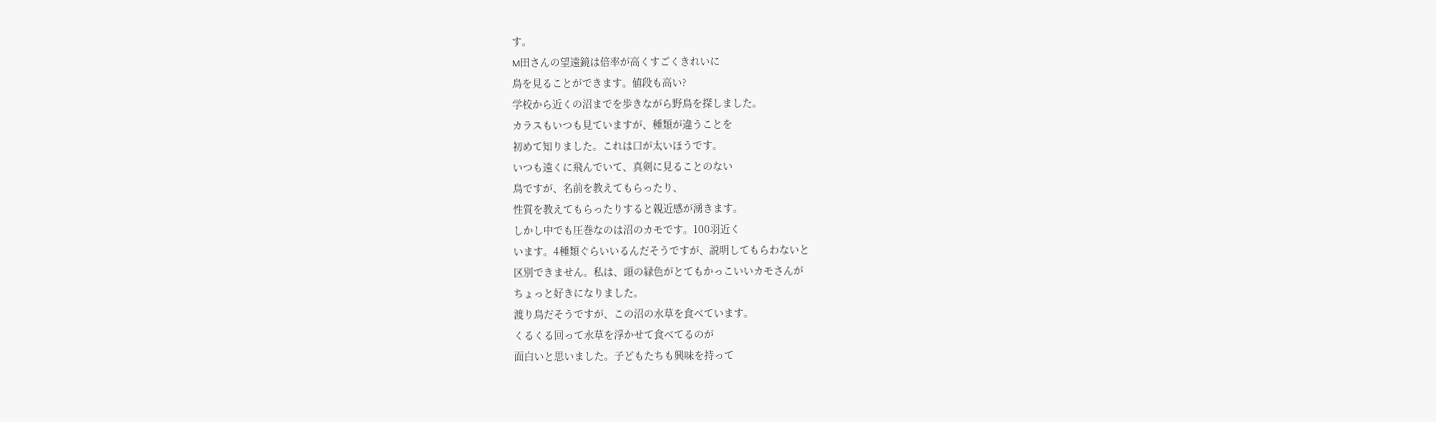す。
M田さんの望遠鏡は倍率が高くすごくきれいに
鳥を見ることができます。値段も高い?
学校から近くの沼までを歩きながら野鳥を探しました。
カラスもいつも見ていますが、種類が違うことを
初めて知りました。これは口が太いほうです。
いつも遠くに飛んでいて、真剣に見ることのない
鳥ですが、名前を教えてもらったり、
性質を教えてもらったりすると親近感が湧きます。
しかし中でも圧巻なのは沼のカモです。100羽近く
います。4種類ぐらいいるんだそうですが、説明してもらわないと
区別できません。私は、頭の緑色がとてもかっこいいカモさんが
ちょっと好きになりました。
渡り鳥だそうですが、この沼の水草を食べています。
くるくる回って水草を浮かせて食べてるのが
面白いと思いました。子どもたちも興味を持って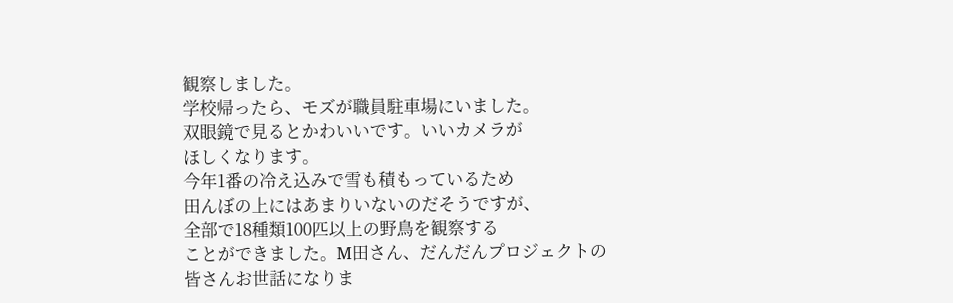観察しました。
学校帰ったら、モズが職員駐車場にいました。
双眼鏡で見るとかわいいです。いいカメラが
ほしくなります。
今年1番の冷え込みで雪も積もっているため
田んぼの上にはあまりいないのだそうですが、
全部で18種類100匹以上の野鳥を観察する
ことができました。M田さん、だんだんプロジェクトの
皆さんお世話になりま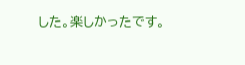した。楽しかったです。